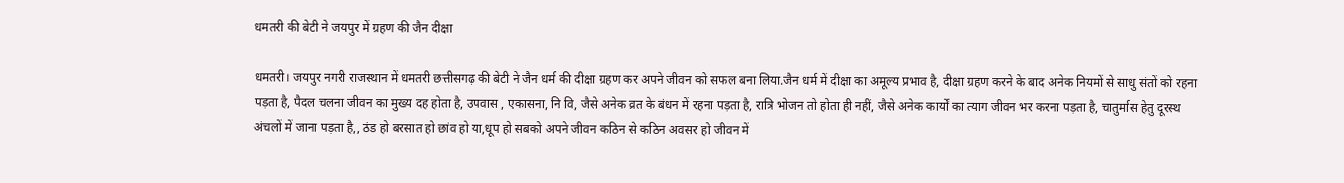धमतरी की बेटी ने जयपुर में ग्रहण की जैन दीक्षा

धमतरी। जयपुर नगरी राजस्थान में धमतरी छत्तीसगढ़ की बेटी ने जैन धर्म की दीक्षा ग्रहण कर अपने जीवन को सफल बना लिया.जैन धर्म में दीक्षा का अमूल्य प्रभाव है, दीक्षा ग्रहण करने के बाद अनेक नियमों से साधु संतों को रहना पड़ता है, पैदल चलना जीवन का मुख्य दह होता है, उपवास , एकासना, नि वि, जैसे अनेक व्रत के बंधन में रहना पड़ता है, रात्रि भोजन तो होता ही नहीं, जैसे अनेक कार्यों का त्याग जीवन भर करना पड़ता है, चातुर्मास हेतु दूरस्थ अंचलों में जाना पड़ता है,, ठंड हो बरसात हो छांव हो या,धूप हो सबको अपने जीवन कठिन से कठिन अवसर हो जीवन में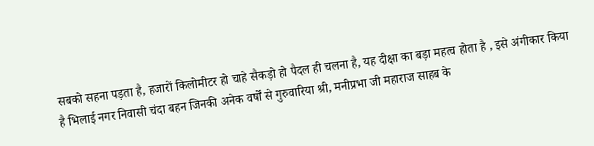सबको सहना पड़ता है, हजारों किलोमीटर हो चाहे सैकड़ो हो पैदल ही चलना है, यह दीक्षा का बड़ा महत्व होता है , इसे अंगीकार किया है भिलाई नगर निवासी चंदा बहन जिनकी अनेक वर्षों से गुरुवारिया श्री, मनीप्रभा जी महाराज साहब के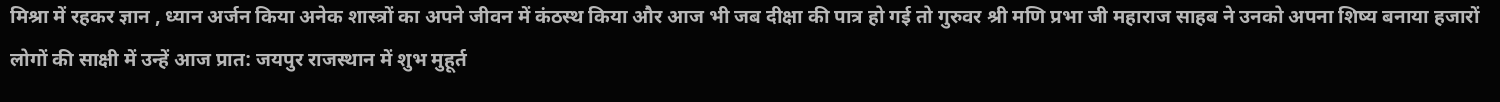मिश्रा में रहकर ज्ञान , ध्यान अर्जन किया अनेक शास्त्रों का अपने जीवन में कंठस्थ किया और आज भी जब दीक्षा की पात्र हो गई तो गुरुवर श्री मणि प्रभा जी महाराज साहब ने उनको अपना शिष्य बनाया हजारों लोगों की साक्षी में उन्हें आज प्रात: जयपुर राजस्थान में शुभ मुहूर्त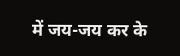में जय-जय कर के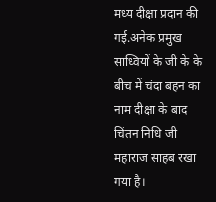मध्य दीक्षा प्रदान की गई.अनेक प्रमुख साध्वियों के जी के के बीच में चंदा बहन का नाम दीक्षा के बाद चिंतन निधि जी महाराज साहब रखा गया है।